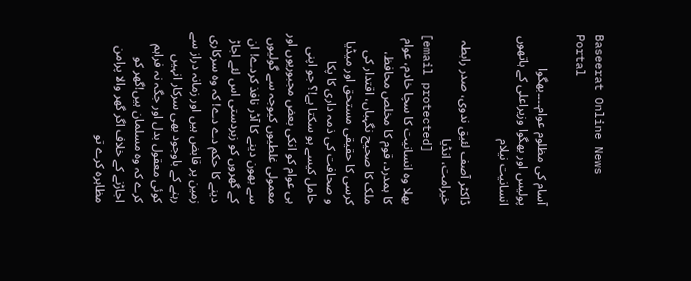Baseerat Online News Portal

آسام کی مظلوم عوام۔۔۔۔بھگوا پولیس اور بھگوا وزیراعلی کے ہاتھوں انسانیت نیلام

ڈاکٹر آصف لئیق ندوی، صدر رابطہ خیرامت، انڈیا
[email protected]
بھلا وہ انسانیت کا سچا خادم، عوام کا ہمدرد، قوم کا مخلص محافظ، ملک کا صحیح نگہباں، اقتدار کی کرسی کا حقیقی مستحق اور میڈیا و صحافت کی ذمہ داری کا پکا حامل کیسے ہو سکتا ہے!؟ جو اپنی ہی عوام کو انکی بعض مجبوریوں اور معمولی غلطیوں کیوجہ سے گولیوں سے بھون دینے کا آڈر نافذ کردے! ان کے گھروں کو زبردستی اس لئے اجاڑ دینے کا حکم دے دے! کہ وہ سرکاری زمین پر قابض ہیں اور زمانہ دراز سے رہنے کے باوجود بھی سرکار انہیں کوئی معقول بدل اور جگہ نہ فراہم کرے کہ وہ مسلمان ہیں!گھر کو اجاڑنے کے خلاف اگر گھر والا پرامن مظاہرہ کرے تو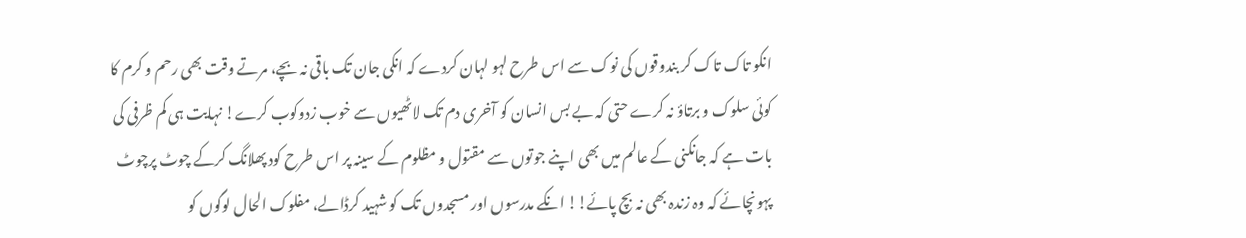انکو تاک تاک کر بندوقوں کی نوک سے اس طرح لہو لہان کردے کہ انکی جان تک باقی نہ بچے، مرتے وقت بھی رحم و کرم کا کوئی سلوک و برتاؤ نہ کرے حتی کہ بے بس انسان کو آخری دم تک لاٹھیوں سے خوب زدوکوب کرے! نہایت ہی کم ظرفی کی بات ہے کہ جانکنی کے عالم میں بھی اپنے جوتوں سے مقتول و مظلوم کے سینہ پر اس طرح کود پھلانگ کرکے چوٹ پرچوٹ پہونچائے کہ وہ زندہ بھی نہ بچ پائے!! انکے مدرسوں اور مسجدوں تک کو شہید کرڈالے، مفلوک الحال لوگوں کو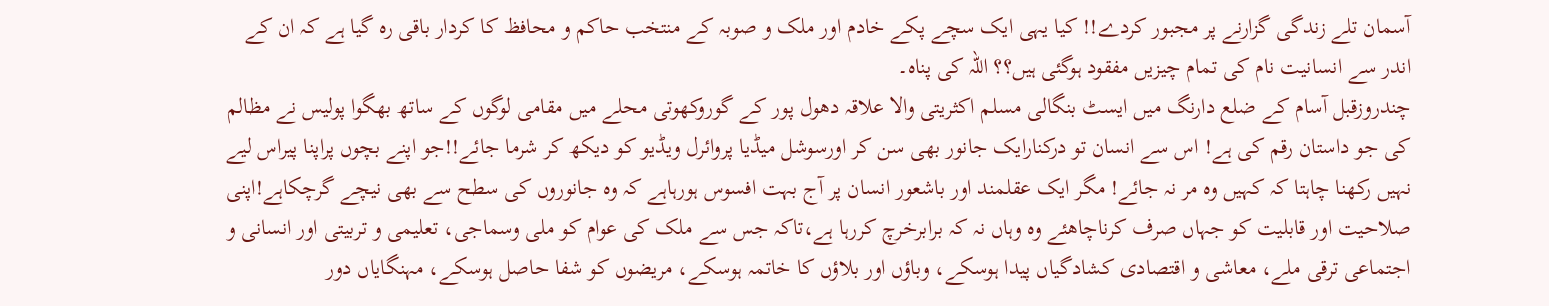آسمان تلے زندگی گزارنے پر مجبور کردے!! کیا یہی ایک سچے پکے خادم اور ملک و صوبہ کے منتخب حاکم و محافظ کا کردار باقی رہ گیا ہے کہ ان کے اندر سے انسانیت نام کی تمام چیزیں مفقود ہوگئی ہیں؟؟ اللہ کی پناہ۔
چندروزقبل آسام کے ضلع دارنگ میں ایسٹ بنگالی مسلم اکثریتی والا علاقہ دھول پور کے گوروکھوتی محلے میں مقامی لوگوں کے ساتھ بھگوا پولیس نے مظالم کی جو داستان رقم کی ہے! اس سے انسان تو درکنارایک جانور بھی سن کر اورسوشل میڈیا پروائرل ویڈیو کو دیکھ کر شرما جائے!!جو اپنے بچوں پراپنا پیراس لیے نہیں رکھنا چاہتا کہ کہیں وہ مر نہ جائے! مگر ایک عقلمند اور باشعور انسان پر آج بہت افسوس ہورہاہے کہ وہ جانوروں کی سطح سے بھی نیچے گرچکاہے!اپنی صلاحیت اور قابلیت کو جہاں صرف کرناچاھئے وہ وہاں نہ کہ برابرخرچ کررہا ہے،تاکہ جس سے ملک کی عوام کو ملی وسماجی، تعلیمی و تربیتی اور انسانی و اجتماعی ترقی ملے، معاشی و اقتصادی کشادگیاں پیدا ہوسکے، وباؤں اور بلاؤں کا خاتمہ ہوسکے، مریضوں کو شفا حاصل ہوسکے، مہنگایاں دور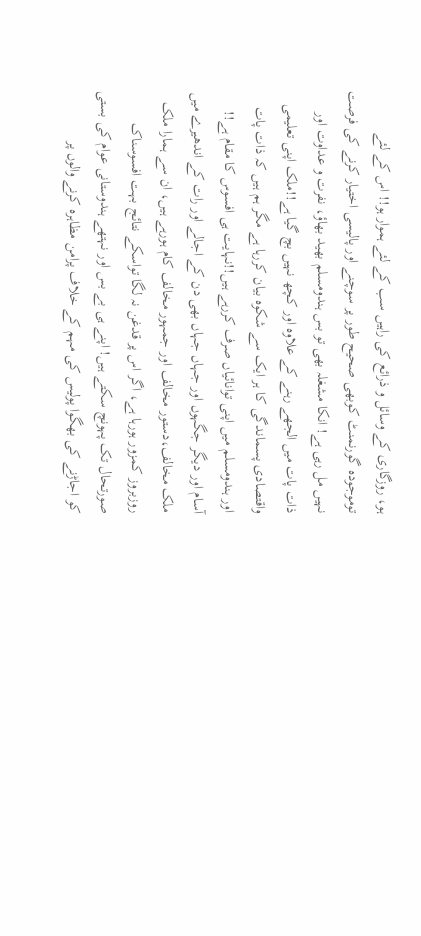ہو، روزگاری کے وسائل و ذرائع کی راہیں سب کے لئے ہموار ہو!! اس کے لئے توموجودہ گورنمنٹ کوبھی صحیح طور پر سوچنے اور پالیسی اختیار کرنے کی فرصت نہیں مل رہی ہے! انکا مشغلہ بھی تو بس ہندومسلم بھید بھاؤ، نفرت و عداوت اور ذات پات میں الجھے رہنے کے علاوہ اور کچھ نہیں بچ گیا ہے!!ملک اپنی تعلیمی واقتصادی پسماندگی کا ہر ایک سے شکوہ بیان کررہا ہے مگر ہم ہیں کہ ذات پات اور ہندومسلم میں اپنی توانائیاں صرف کررہے ہیں!!نہایت ہی افسوس کا مقام ہے!!
آسام اور دیگر جگہوں اور جہاں جہاں بھی دن کے اجالے اور رات کے اندھیرے میں ملک مخالف،دستور مخالف اور جمہور مخالف کام ہورہے ہیں، ان سے ہمارا ملک روزبروز کمزور ہورہا ہے، اگر اس پر قدغن نہ لگا تواسکے نتائج بہت افسوسناک صورتحال تک پہونچ سکتے ہیں! اپنے ہی بے بس اور نہتھے ہندوستانی عوام کی بستی کو اجاڑنے کی بھگوا پولیس کی مہم کے خلاف پرامن مظاہرہ کرنے والوں پر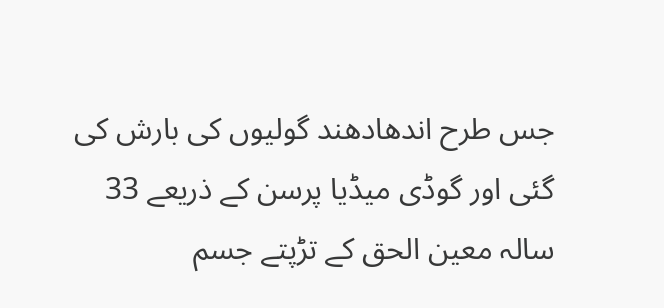جس طرح اندھادھند گولیوں کی بارش کی گئی اور گوڈی میڈیا پرسن کے ذریعے 33 سالہ معین الحق کے تڑپتے جسم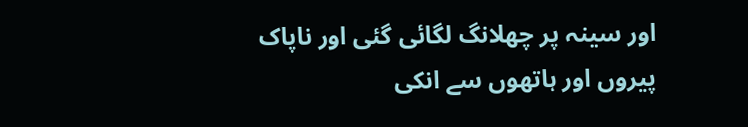اور سینہ پر چھلانگ لگائی گئی اور ناپاک پیروں اور ہاتھوں سے انکی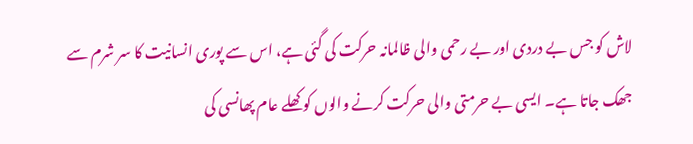لاش کو جس بے دردی اور بے رحمی والی ظالمانہ حرکت کی گئی ہے، اس سے پوری انسانیت کا سر شرم سے جھک جاتا ہے۔ ایسی بے حرمتی والی حرکت کرنے والوں کو کھلے عام پھانسی کی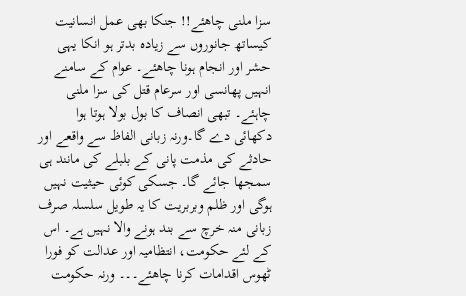سزا ملنی چاھئے!! جنکا بھی عمل انسانیت کیساتھ جانوروں سے زیادہ بدتر ہو انکا یہی حشر اور انجام ہونا چاھئے۔ عوام کے سامنے انہیں پھانسی اور سرعام قتل کی سزا ملنی چاہئے۔ تبھی انصاف کا بول بولا ہوتا ہوا دکھائی دے گا۔ورنہ زبانی الفاظ سے واقعے اور حادثے کی مذمت پانی کے بلبلے کی مانند ہی سمجھا جائے گا۔ جسکی کوئی حیثیت نہیں ہوگی اور ظلم وبربریت کا یہ طویل سلسلہ صرف زبانی منہ خرچ سے بند ہونے والا نہیں ہے۔ اس کے لئے حکومت، انتظامیہ اور عدالت کو فورا ٹھوس اقدامات کرنا چاھئے۔۔۔ ورنہ حکومت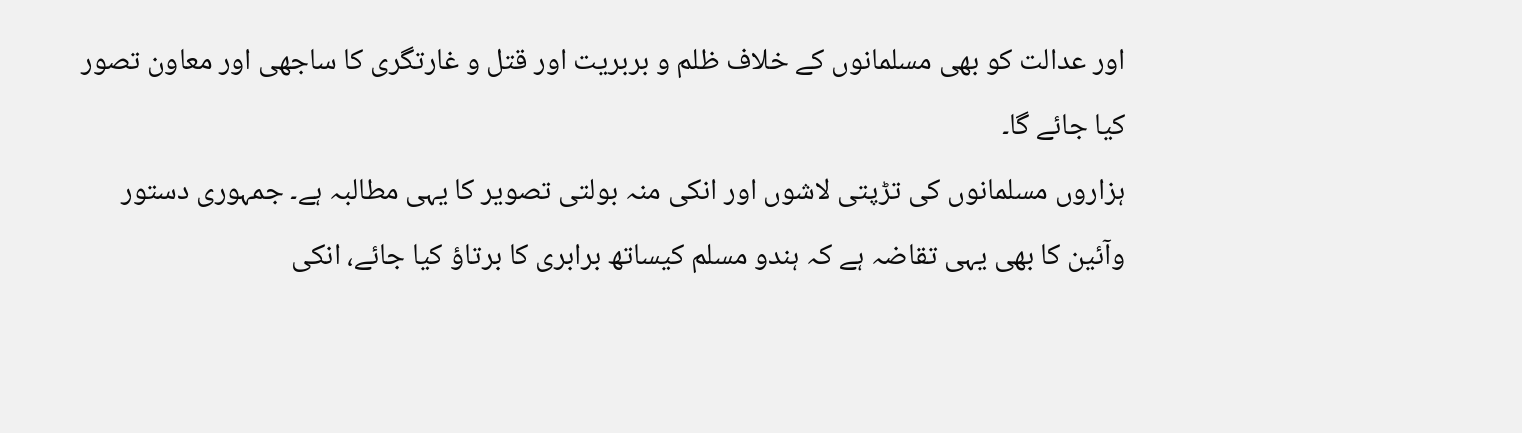اور عدالت کو بھی مسلمانوں کے خلاف ظلم و بربریت اور قتل و غارتگری کا ساجھی اور معاون تصور کیا جائے گا۔
ہزاروں مسلمانوں کی تڑپتی لاشوں اور انکی منہ بولتی تصویر کا یہی مطالبہ ہے۔ جمہوری دستور وآئین کا بھی یہی تقاضہ ہے کہ ہندو مسلم کیساتھ برابری کا برتاؤ کیا جائے، انکی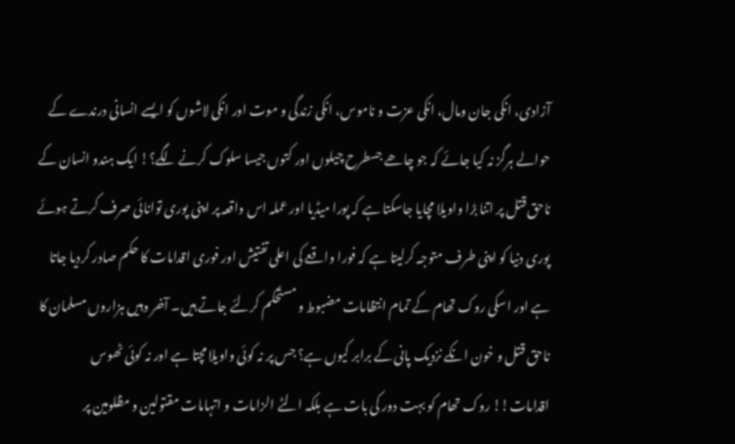آزادی، انکی جان ومال، انکی عزت و ناموس، انکی زندگی و موت اور انکی لاشوں کو ایسے انسانی درندے کے حوالے ہرگز نہ کیا جائے کہ جو چاھے جسطرح چیلوں اور کتوں جیسا سلوک کرنے لگے؟! ایک ہندو انسان کے ناحق قتل پر اتنا بڑا واویلا مچایا جاسکتا ہے کہ پورا میڈیا اور عملہ اس واقعہ پر اپنی پوری توانائی صرف کرتے ہوئے پوری دنیا کو اپنی طرف متوجہ کرلیتا ہے کہ فورا واقعے کی اعلی تفتیش اور فوری اقدامات کا حکم صادر کردیا جاتا ہے اور اسکی روک تھام کے تمام انتظامات مضبوط و مستحکم کرلئے جاتے ہیں۔ آخر وہیں ہزاروں مسلمان کا ناحق قتل و خون انکے نزدیک پانی کے برابر کیوں ہے؟ جس پر نہ کوئی واویلا مچتا ہے اور نہ کوئی ٹھوس اقدامات!! روک تھام کو بہت دور کی بات ہے بلکہ الٹے الزامات و اتہامات مقتولین و مظلومین پر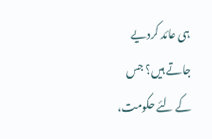ہی عائد کردیے جاتے ہیں؟ جس کے لئے حکومت،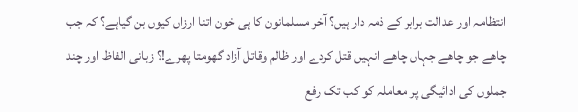انتظامہ اور عدالت برابر کے ذمہ دار ہیں؟ آخر مسلمانون کا ہی خون اتنا ارزاں کیوں بن گیاہے؟ کہ جب چاھے جو چاھے جہاں چاھے انہیں قتل کردے اور ظالم وقاتل آزاد گھومتا پھرے!؟ زبانی الفاظ اور چند جملوں کی ادائیگی پر معاملہ کو کب تک رفع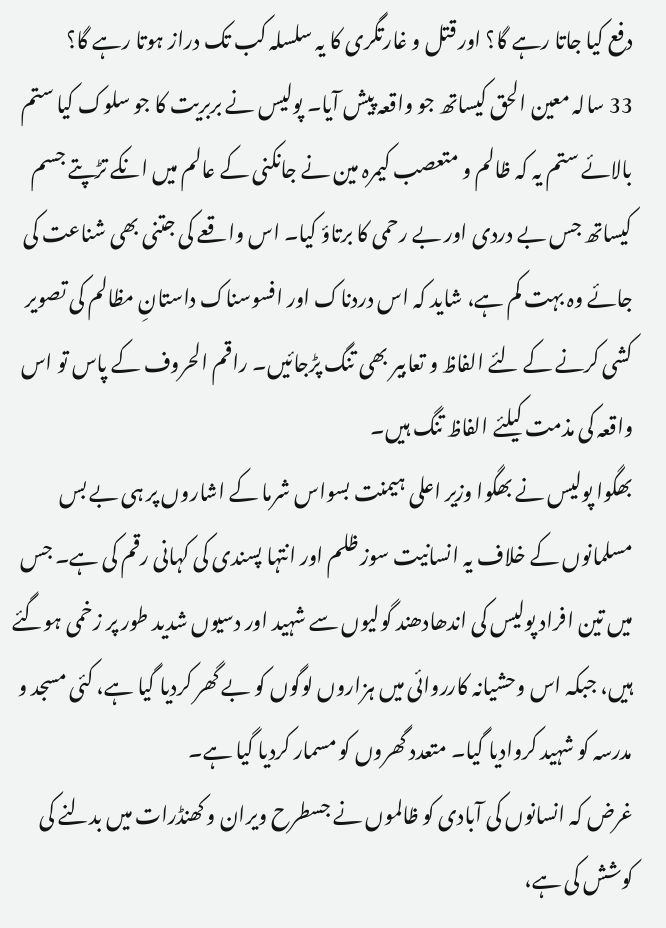دفع کیا جاتا رہے گا؟ اور قتل و غارتگری کا یہ سلسلہ کب تک دراز ہوتا رہے گا؟
33 سالہ معین الحق کیساتھ جو واقعہ پیش آیا۔ پولیس نے بربریت کا جو سلوک کیا ستم بالائے ستم یہ کہ ظالم و متعصب کیمرہ مین نے جانکنی کے عالم میں انکے تڑپتے جسم کیساتھ جس بے دردی اور بے رحمی کا برتاؤ کیا۔ اس واقعے کی جتنی بھی شناعت کی جائے وہ بہت کم ہے، شاید کہ اس دردناک اور افسوسناک داستانِ مظالم کی تصویر کشی کرنے کے لئے الفاظ و تعابیر بھی تنگ پڑجائیں۔ راقم الحروف کے پاس تو اس واقعہ کی مذمت کیلئے الفاظ تنگ ہیں۔
بھگوا پولیس نے بھگوا وزیر اعلی ہیمنت بسواس شرما کے اشاروں پر ہی بے بس مسلمانوں کے خلاف یہ انسانیت سوز ظلم اور انتہا پسندی کی کہانی رقم کی ہے۔ جس میں تین افراد پولیس کی اندھادھند گولیوں سے شہید اور دسیوں شدید طور پر زخمی ہوگئے ہیں، جبکہ اس وحشیانہ کارروائی میں ہزاروں لوگوں کو بے گھر کردیا گیا ہے، کئی مسجد و مدرسہ کو شہید کروادیا گیا۔ متعدد گھروں کو مسمار کردیا گیا ہے۔
غرض کہ انسانوں کی آبادی کو ظالموں نے جسطرح ویران و کھنڈرات میں بدلنے کی کوشش کی ہے،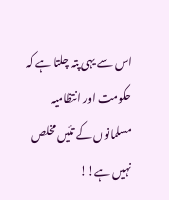اس سے یہی پتہ چلتا ہے کہ حکومت اور انتظامیہ مسلمانوں کے تئیں مخلص نہیں ہے!!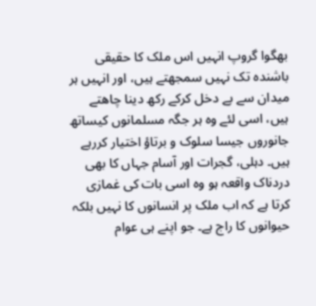بھگوا گروپ انہیں اس ملک کا حقیقی باشندہ تک نہیں سمجھتے ہیں، اور انہیں ہر میدان سے بے دخل کرکے رکھ دینا چاھتے ہیں، اسی لئے وہ ہر جگہ مسلمانوں کیساتھ جانوروں جیسا سلوک و برتاؤ اختیار کررہے ہیں۔ دہلی، گجرات اور آسام جہاں کا بھی دردناک واقعہ ہو وہ اسی بات کی غمازی کرتا ہے کہ اب ملک پر انسانوں کا نہیں بلکہ حیوانوں کا راج ہے۔ جو اپنے ہی عوام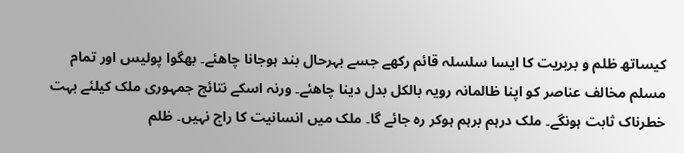کیساتھ ظلم و بربریت کا ایسا سلسلہ قائم رکھے جسے بہرحال بند ہوجانا چاھئے۔ بھگوا پولیس اور تمام مسلم مخالف عناصر کو اپنا ظالمانہ رویہ بالکل بدل دینا چاھئے۔ ورنہ اسکے نتائج جمہوری ملک کیلئے بہت خطرناک ثابت ہونگے۔ ملک درہم برہم ہوکر رہ جائے گا۔ ملک میں انسانیت کا راج نہیں۔ ظلم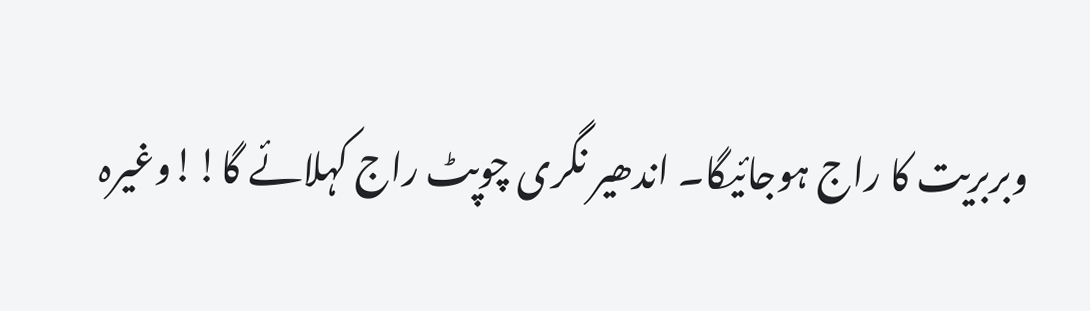وبربریت کا راج ہوجائیگا۔ اندھیر نگری چوپٹ راج کہلائے گا!!وغیرہ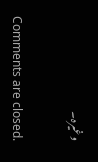وغیرہ۔

Comments are closed.